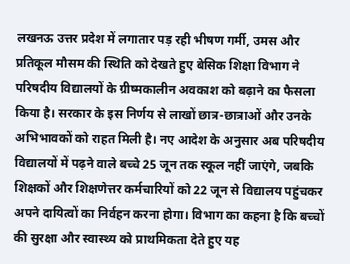लखनऊ उत्तर प्रदेश में लगातार पड़ रही भीषण गर्मी, उमस और प्रतिकूल मौसम की स्थिति को देखते हुए बेसिक शिक्षा विभाग ने परिषदीय विद्यालयों के ग्रीष्मकालीन अवकाश को बढ़ाने का फैसला किया है। सरकार के इस निर्णय से लाखों छात्र-छात्राओं और उनके अभिभावकों को राहत मिली है। नए आदेश के अनुसार अब परिषदीय विद्यालयों में पढ़ने वाले बच्चे 25 जून तक स्कूल नहीं जाएंगे, जबकि शिक्षकों और शिक्षणेत्तर कर्मचारियों को 22 जून से विद्यालय पहुंचकर अपने दायित्वों का निर्वहन करना होगा। विभाग का कहना है कि बच्चों की सुरक्षा और स्वास्थ्य को प्राथमिकता देते हुए यह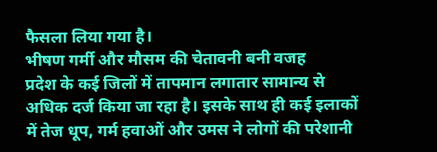फैसला लिया गया है।
भीषण गर्मी और मौसम की चेतावनी बनी वजह
प्रदेश के कई जिलों में तापमान लगातार सामान्य से अधिक दर्ज किया जा रहा है। इसके साथ ही कई इलाकों में तेज धूप, गर्म हवाओं और उमस ने लोगों की परेशानी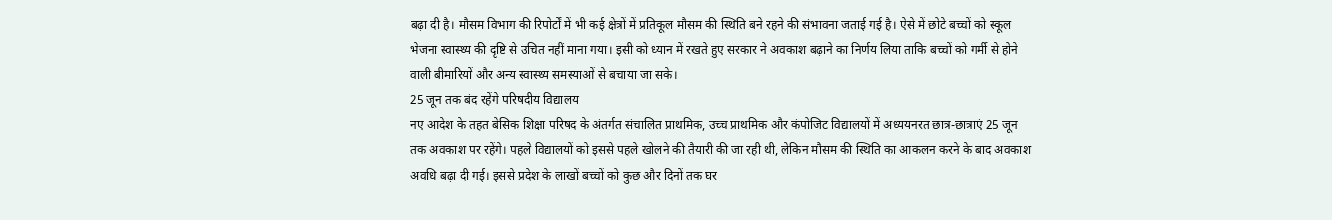बढ़ा दी है। मौसम विभाग की रिपोर्टों में भी कई क्षेत्रों में प्रतिकूल मौसम की स्थिति बने रहने की संभावना जताई गई है। ऐसे में छोटे बच्चों को स्कूल भेजना स्वास्थ्य की दृष्टि से उचित नहीं माना गया। इसी को ध्यान में रखते हुए सरकार ने अवकाश बढ़ाने का निर्णय लिया ताकि बच्चों को गर्मी से होने वाली बीमारियों और अन्य स्वास्थ्य समस्याओं से बचाया जा सके।
25 जून तक बंद रहेंगे परिषदीय विद्यालय
नए आदेश के तहत बेसिक शिक्षा परिषद के अंतर्गत संचालित प्राथमिक, उच्च प्राथमिक और कंपोजिट विद्यालयों में अध्ययनरत छात्र-छात्राएं 25 जून तक अवकाश पर रहेंगे। पहले विद्यालयों को इससे पहले खोलने की तैयारी की जा रही थी, लेकिन मौसम की स्थिति का आकलन करने के बाद अवकाश अवधि बढ़ा दी गई। इससे प्रदेश के लाखों बच्चों को कुछ और दिनों तक घर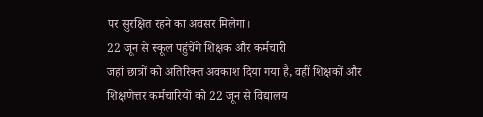पर सुरक्षित रहने का अवसर मिलेगा।
22 जून से स्कूल पहुंचेंगे शिक्षक और कर्मचारी
जहां छात्रों को अतिरिक्त अवकाश दिया गया है, वहीं शिक्षकों और शिक्षणेत्तर कर्मचारियों को 22 जून से विद्यालय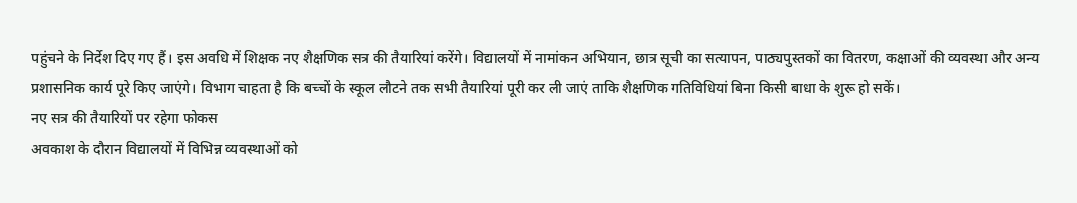पहुंचने के निर्देश दिए गए हैं। इस अवधि में शिक्षक नए शैक्षणिक सत्र की तैयारियां करेंगे। विद्यालयों में नामांकन अभियान, छात्र सूची का सत्यापन, पाठ्यपुस्तकों का वितरण, कक्षाओं की व्यवस्था और अन्य प्रशासनिक कार्य पूरे किए जाएंगे। विभाग चाहता है कि बच्चों के स्कूल लौटने तक सभी तैयारियां पूरी कर ली जाएं ताकि शैक्षणिक गतिविधियां बिना किसी बाधा के शुरू हो सकें।
नए सत्र की तैयारियों पर रहेगा फोकस
अवकाश के दौरान विद्यालयों में विभिन्न व्यवस्थाओं को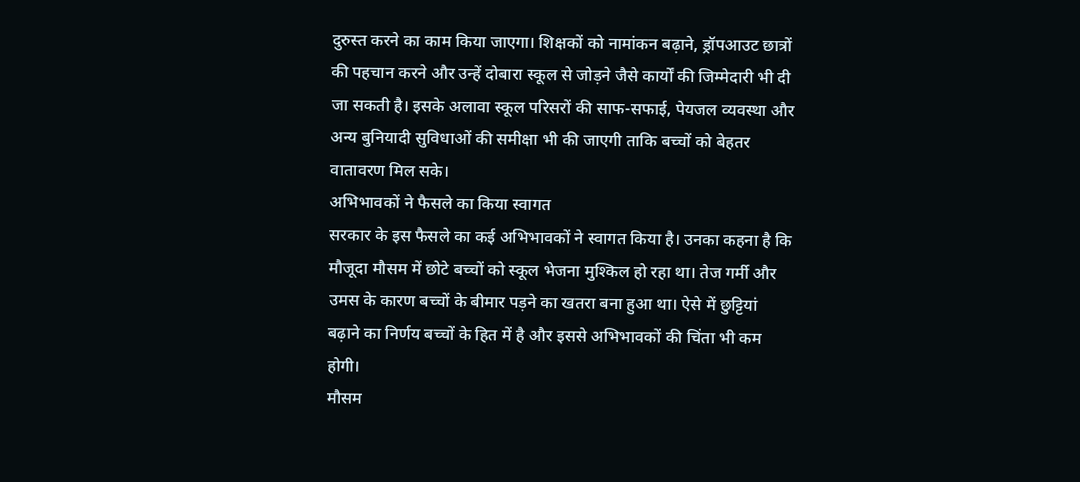दुरुस्त करने का काम किया जाएगा। शिक्षकों को नामांकन बढ़ाने, ड्रॉपआउट छात्रों की पहचान करने और उन्हें दोबारा स्कूल से जोड़ने जैसे कार्यों की जिम्मेदारी भी दी जा सकती है। इसके अलावा स्कूल परिसरों की साफ-सफाई, पेयजल व्यवस्था और अन्य बुनियादी सुविधाओं की समीक्षा भी की जाएगी ताकि बच्चों को बेहतर वातावरण मिल सके।
अभिभावकों ने फैसले का किया स्वागत
सरकार के इस फैसले का कई अभिभावकों ने स्वागत किया है। उनका कहना है कि मौजूदा मौसम में छोटे बच्चों को स्कूल भेजना मुश्किल हो रहा था। तेज गर्मी और उमस के कारण बच्चों के बीमार पड़ने का खतरा बना हुआ था। ऐसे में छुट्टियां बढ़ाने का निर्णय बच्चों के हित में है और इससे अभिभावकों की चिंता भी कम होगी।
मौसम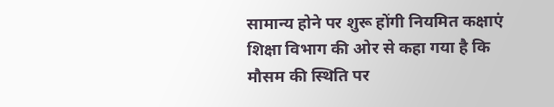सामान्य होने पर शुरू होंगी नियमित कक्षाएं
शिक्षा विभाग की ओर से कहा गया है कि मौसम की स्थिति पर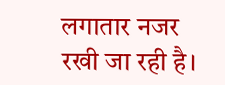लगातार नजर रखी जा रही है।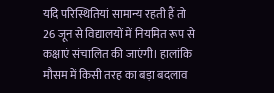यदि परिस्थितियां सामान्य रहती हैं तो 26 जून से विद्यालयों में नियमित रूप से कक्षाएं संचालित की जाएंगी। हालांकि मौसम में किसी तरह का बड़ा बदलाव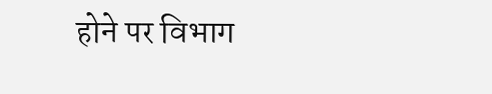होने पर विभाग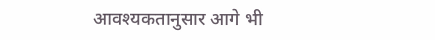आवश्यकतानुसार आगे भी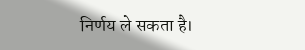निर्णय ले सकता है।